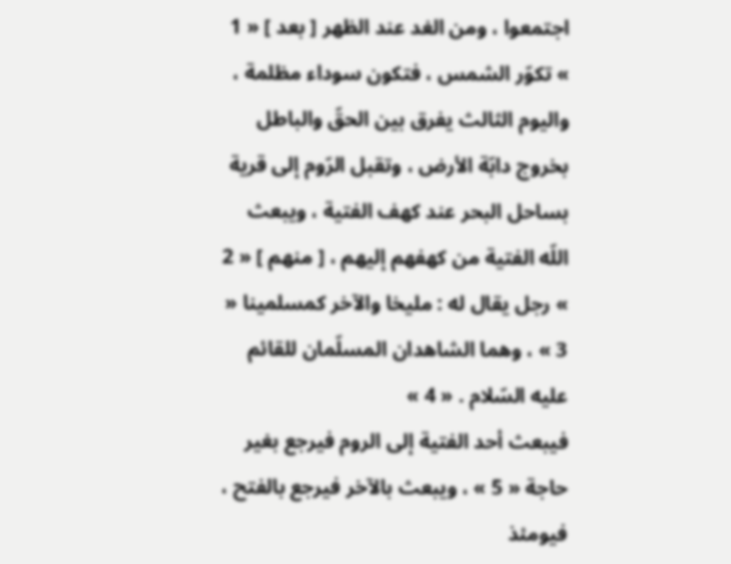اجتمعوا ، ومن الغد عند الظهر [ بعد ] « 1 » تكوّر الشمس ، فتكون سوداء مظلمة ، واليوم الثالث يفرق بين الحقّ والباطل بخروج دابّة الأرض ، وتقبل الرّوم إلى قرية بساحل البحر عند كهف الفتية ، ويبعث اللّه الفتية من كهفهم إليهم ، [ منهم ] « 2 » رجل يقال له : مليخا والآخر كمسلمينا « 3 » ، وهما الشاهدان المسلّمان للقائم عليه السّلام . « 4 »
فيبعث أحد الفتية إلى الروم فيرجع بغير حاجة « 5 » ، ويبعث بالآخر فيرجع بالفتح ، فيومئذ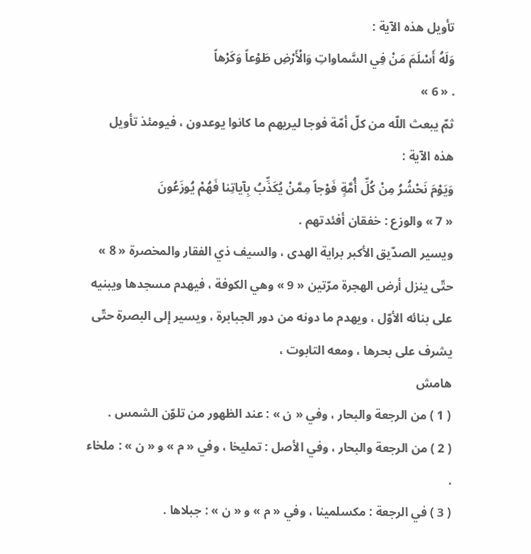تأويل هذه الآية :
وَلَهُ أَسْلَمَ مَنْ فِي السَّماواتِ وَالْأَرْضِ طَوْعاً وَكَرْهاً
. « 6 »
ثمّ يبعث اللّه من كلّ أمّة فوجا ليريهم ما كانوا يوعدون ، فيومئذ تأويل هذه الآية :
وَيَوْمَ نَحْشُرُ مِنْ كُلِّ أُمَّةٍ فَوْجاً مِمَّنْ يُكَذِّبُ بِآياتِنا فَهُمْ يُوزَعُونَ
« 7 » والوزع : خفقان أفئدتهم .
ويسير الصدّيق الأكبر براية الهدى ، والسيف ذي الفقار والمخصرة « 8 » حتّى ينزل أرض الهجرة مرّتين « 9 » وهي الكوفة ، فيهدم مسجدها ويبنيه على بنائه الأوّل ، ويهدم ما دونه من دور الجبابرة ، ويسير إلى البصرة حتّى يشرف على بحرها ، ومعه التابوت ،
هامش
( 1 ) من الرجعة والبحار ، وفي « ن » : عند الظهور من تلوّن الشمس .
( 2 ) من الرجعة والبحار ، وفي الأصل : تمليخا ، وفي « م » و « ن » : ملخاء .
( 3 ) في الرجعة : مكسلمينا ، وفي « م » و « ن » : جبلاها .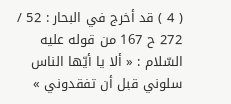( 4 ) قد أخرج في البحار : 52 / 272 ح 167 من قوله عليه السّلام : « ألا يا أيّها الناس سلوني قبل أن تفقدوني »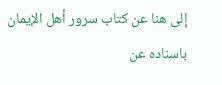إلى هنا عن كتاب سرور أهل الإيمان باسناده عن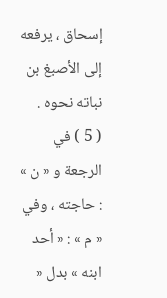إسحاق ، يرفعه إلى الأصبغ بن نباته نحوه .
( 5 ) في الرجعة و « ن » : حاجته ، وفي « م » : « أحد ابنه » بدل «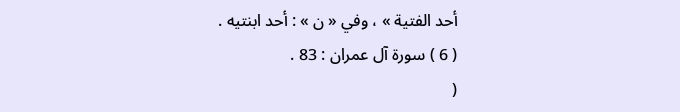أحد الفتية » ، وفي « ن » : أحد ابنتيه .
( 6 ) سورة آل عمران : 83 .
(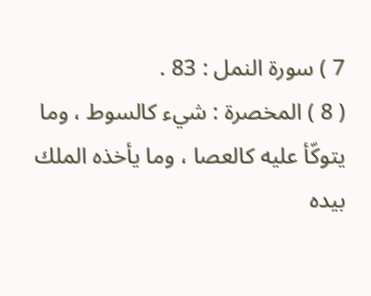7 ) سورة النمل : 83 .
( 8 ) المخصرة : شيء كالسوط ، وما يتوكّأ عليه كالعصا ، وما يأخذه الملك بيده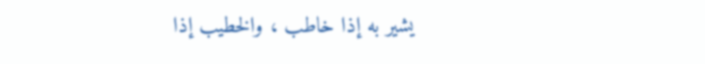يشير به إذا خاطب ، والخطيب إذا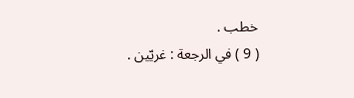خطب .
( 9 ) في الرجعة : غريّين .